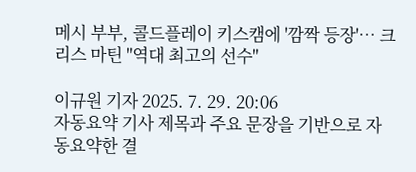메시 부부, 콜드플레이 키스캠에 '깜짝 등장'… 크리스 마틴 "역대 최고의 선수"

이규원 기자 2025. 7. 29. 20:06
자동요약 기사 제목과 주요 문장을 기반으로 자동요약한 결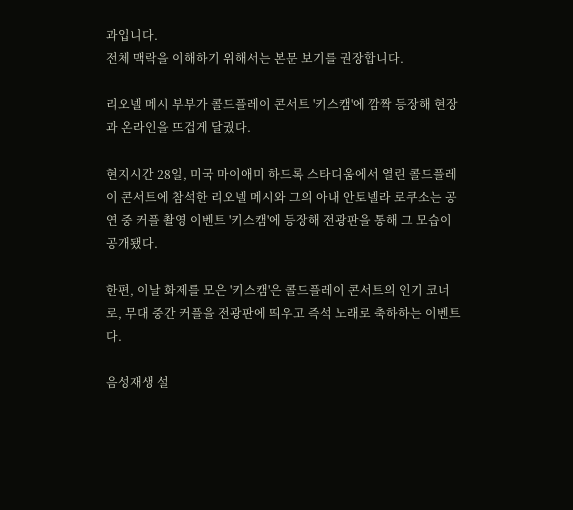과입니다.
전체 맥락을 이해하기 위해서는 본문 보기를 권장합니다.

리오넬 메시 부부가 콜드플레이 콘서트 '키스캠'에 깜짝 등장해 현장과 온라인을 뜨겁게 달궜다.

현지시간 28일, 미국 마이애미 하드록 스타디움에서 열린 콜드플레이 콘서트에 참석한 리오넬 메시와 그의 아내 안토넬라 로쿠소는 공연 중 커플 촬영 이벤트 '키스캠'에 등장해 전광판을 통해 그 모습이 공개됐다.

한편, 이날 화제를 모은 '키스캠'은 콜드플레이 콘서트의 인기 코너로, 무대 중간 커플을 전광판에 띄우고 즉석 노래로 축하하는 이벤트다.

음성재생 설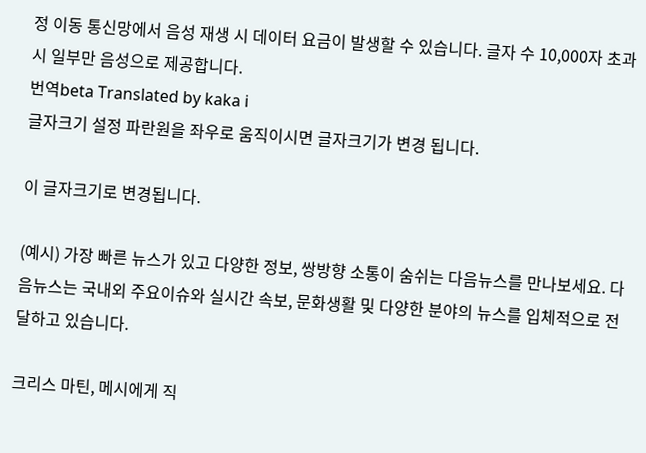정 이동 통신망에서 음성 재생 시 데이터 요금이 발생할 수 있습니다. 글자 수 10,000자 초과 시 일부만 음성으로 제공합니다.
번역beta Translated by kaka i
글자크기 설정 파란원을 좌우로 움직이시면 글자크기가 변경 됩니다.

이 글자크기로 변경됩니다.

(예시) 가장 빠른 뉴스가 있고 다양한 정보, 쌍방향 소통이 숨쉬는 다음뉴스를 만나보세요. 다음뉴스는 국내외 주요이슈와 실시간 속보, 문화생활 및 다양한 분야의 뉴스를 입체적으로 전달하고 있습니다.

크리스 마틴, 메시에게 직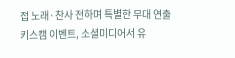접 노래·찬사 전하며 특별한 무대 연출
키스캠 이벤트, 소셜미디어서 유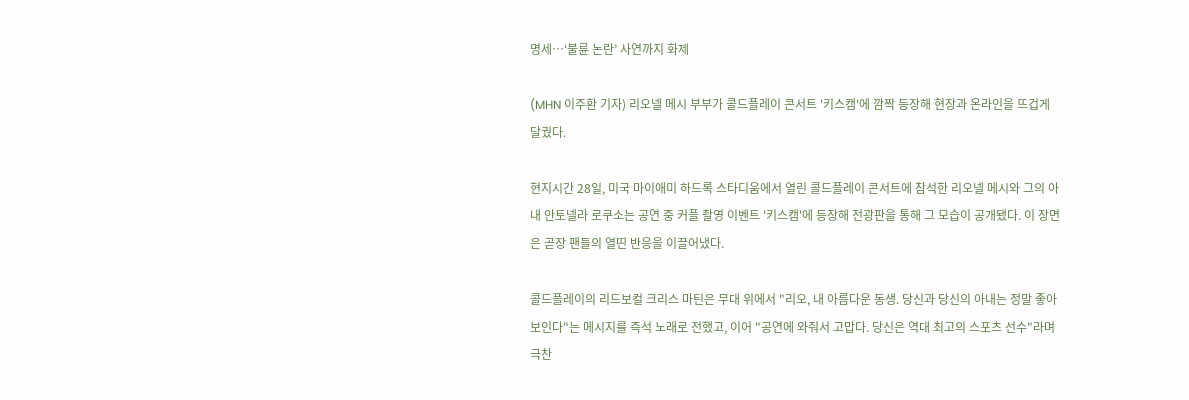명세…‘불륜 논란’ 사연까지 화제

(MHN 이주환 기자) 리오넬 메시 부부가 콜드플레이 콘서트 '키스캠'에 깜짝 등장해 현장과 온라인을 뜨겁게 달궜다.

현지시간 28일, 미국 마이애미 하드록 스타디움에서 열린 콜드플레이 콘서트에 참석한 리오넬 메시와 그의 아내 안토넬라 로쿠소는 공연 중 커플 촬영 이벤트 '키스캠'에 등장해 전광판을 통해 그 모습이 공개됐다. 이 장면은 곧장 팬들의 열띤 반응을 이끌어냈다.

콜드플레이의 리드보컬 크리스 마틴은 무대 위에서 "리오, 내 아름다운 동생. 당신과 당신의 아내는 정말 좋아 보인다"는 메시지를 즉석 노래로 전했고, 이어 "공연에 와줘서 고맙다. 당신은 역대 최고의 스포츠 선수"라며 극찬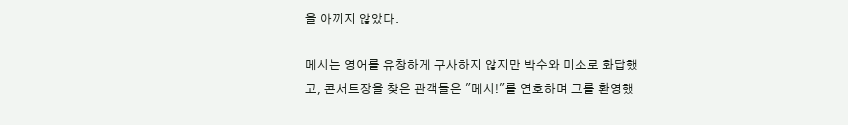을 아끼지 않았다.

메시는 영어를 유창하게 구사하지 않지만 박수와 미소로 화답했고, 콘서트장을 찾은 관객들은 "메시!"를 연호하며 그를 환영했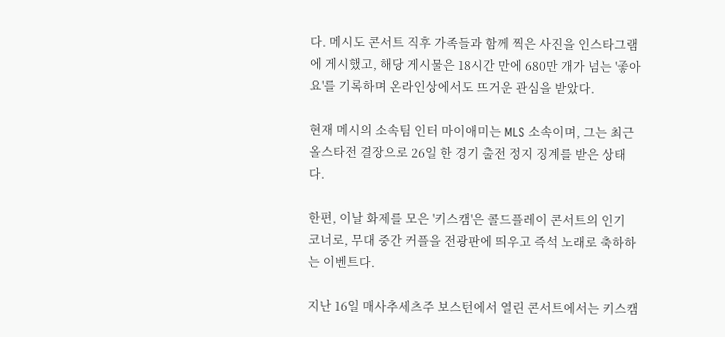다. 메시도 콘서트 직후 가족들과 함께 찍은 사진을 인스타그램에 게시했고, 해당 게시물은 18시간 만에 680만 개가 넘는 '좋아요'를 기록하며 온라인상에서도 뜨거운 관심을 받았다.

현재 메시의 소속팀 인터 마이애미는 MLS 소속이며, 그는 최근 올스타전 결장으로 26일 한 경기 출전 정지 징계를 받은 상태다.

한편, 이날 화제를 모은 '키스캠'은 콜드플레이 콘서트의 인기 코너로, 무대 중간 커플을 전광판에 띄우고 즉석 노래로 축하하는 이벤트다.

지난 16일 매사추세츠주 보스턴에서 열린 콘서트에서는 키스캠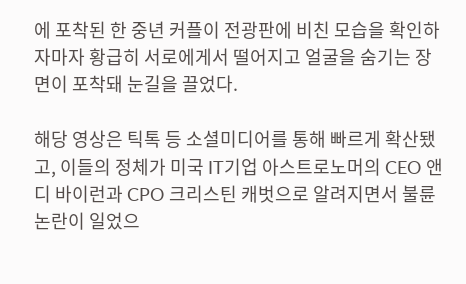에 포착된 한 중년 커플이 전광판에 비친 모습을 확인하자마자 황급히 서로에게서 떨어지고 얼굴을 숨기는 장면이 포착돼 눈길을 끌었다.

해당 영상은 틱톡 등 소셜미디어를 통해 빠르게 확산됐고, 이들의 정체가 미국 IT기업 아스트로노머의 CEO 앤디 바이런과 CPO 크리스틴 캐벗으로 알려지면서 불륜 논란이 일었으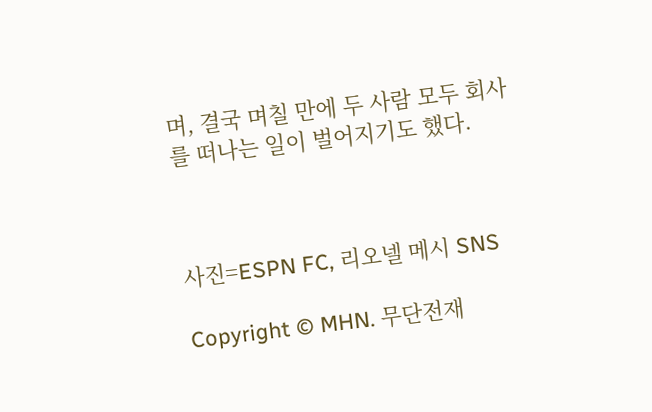며, 결국 며칠 만에 두 사람 모두 회사를 떠나는 일이 벌어지기도 했다.



사진=ESPN FC, 리오넬 메시 SNS

Copyright © MHN. 무단전재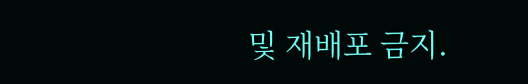및 재배포 금지.